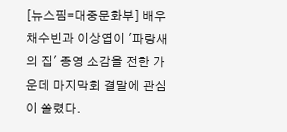[뉴스핌=대중문화부] 배우 채수빈과 이상엽이 '파랑새의 집' 종영 소감을 전한 가운데 마지막회 결말에 관심이 쏠렸다.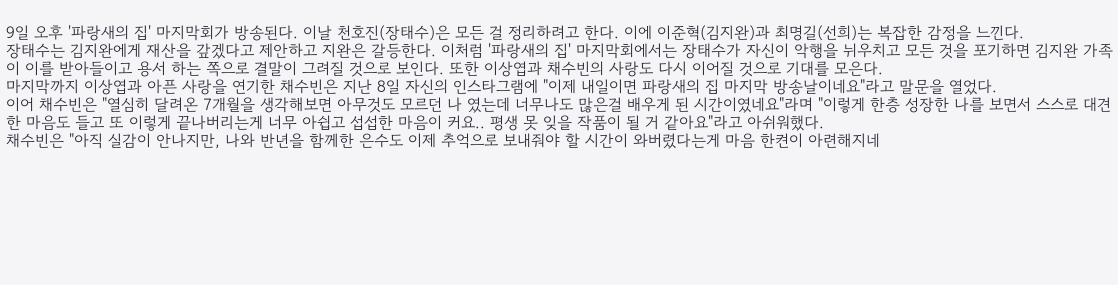9일 오후 '파랑새의 집' 마지막회가 방송된다. 이날 천호진(장태수)은 모든 걸 정리하려고 한다. 이에 이준혁(김지완)과 최명길(선희)는 복잡한 감정을 느낀다.
장태수는 김지완에게 재산을 갚겠다고 제안하고 지완은 갈등한다. 이처럼 '파랑새의 집' 마지막회에서는 장태수가 자신이 악행을 뉘우치고 모든 것을 포기하면 김지완 가족이 이를 받아들이고 용서 하는 쪽으로 결말이 그려질 것으로 보인다. 또한 이상엽과 채수빈의 사랑도 다시 이어질 것으로 기대를 모은다.
마지막까지 이상엽과 아픈 사랑을 연기한 채수빈은 지난 8일 자신의 인스타그램에 "이제 내일이면 파랑새의 집 마지막 방송날이네요"라고 말문을 열었다.
이어 채수빈은 "열심히 달려온 7개월을 생각해보면 아무것도 모르던 나 였는데 너무나도 많은걸 배우게 된 시간이였네요"라며 "이렇게 한층 성장한 나를 보면서 스스로 대견한 마음도 들고 또 이렇게 끝나버리는게 너무 아쉽고 섭섭한 마음이 커요.. 평생 못 잊을 작품이 될 거 같아요"라고 아쉬워했다.
채수빈은 "아직 실감이 안나지만, 나와 반년을 함께한 은수도 이제 추억으로 보내줘야 할 시간이 와버렸다는게 마음 한켠이 아련해지네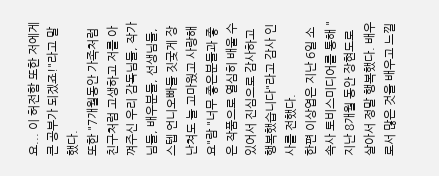요... 이 허전함 또한 저에게 큰 공부가 되겠죠!"라고 말했다.
또한 "7개월동안 가족처럼 친구처럼 고생하고 저를 아껴주신 우리 감독님들, 작가님들, 배우분들, 선생님들, 스텝 언니오빠들 짓궂게 장난쳐도 늘 고마웠고 사랑해요"람 "너무 좋은분들과 좋은 작품으로 열심히 배울 수 있어서 진심으로 감사하고 행복했습니다"라고 감사 인사를 전했다.
한편 이상엽은 지난 6일 소속사 토비스미디어를 통해 "지난 8개월 동안 장현도로 살아서 정말 행복했다. 배우로서 많은 것을 배우고 느낄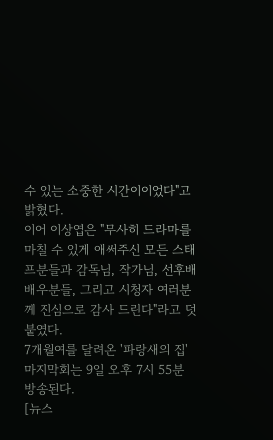수 있는 소중한 시간이이었다"고 밝혔다.
이어 이상엽은 "무사히 드라마를 마칠 수 있게 애써주신 모든 스태프분들과 감독님, 작가님, 선후배 배우분들, 그리고 시청자 여러분께 진심으로 감사 드린다"라고 덧붙였다.
7개월여를 달려온 '파랑새의 집' 마지막회는 9일 오후 7시 55분 방송된다.
[뉴스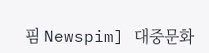핌 Newspim] 대중문화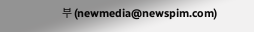부 (newmedia@newspim.com)